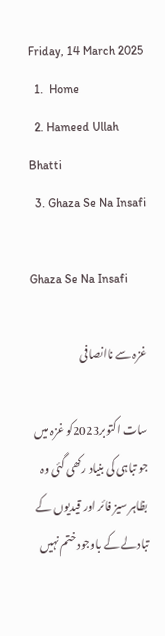Friday, 14 March 2025
  1.  Home
  2. Hameed Ullah Bhatti
  3. Ghaza Se Na Insafi

Ghaza Se Na Insafi

غزہ سے ناانصافی

سات اکتوبر2023کو غزہ میں جو تباہی کی بنیاد رکھی گئی وہ بظاہر سیز فائر اور قیدیوں کے تبادلے کے باوجود ختم نہیں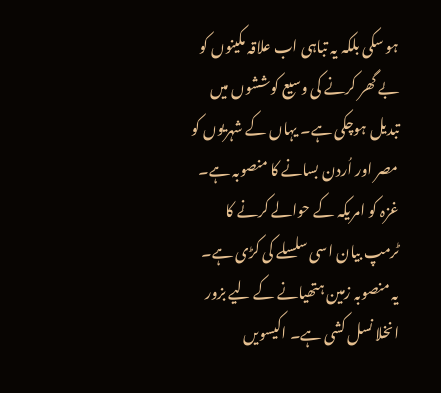ہو سکی بلکہ یہ تباہی اب علاقہ مکینوں کو بے گھر کرنے کی وسیع کوششوں میں تبدیل ہوچکی ہے۔ یہاں کے شہریوں کو مصر اور اُردن بسانے کا منصوبہ ہے۔ غزہ کو امریکہ کے حوالے کرنے کا ٹرمپ بیان اسی سلسلے کی کڑی ہے۔ یہ منصوبہ زمین ہتھیانے کے لیے بزور انخلا نسل کشی ہے۔ اکیسویں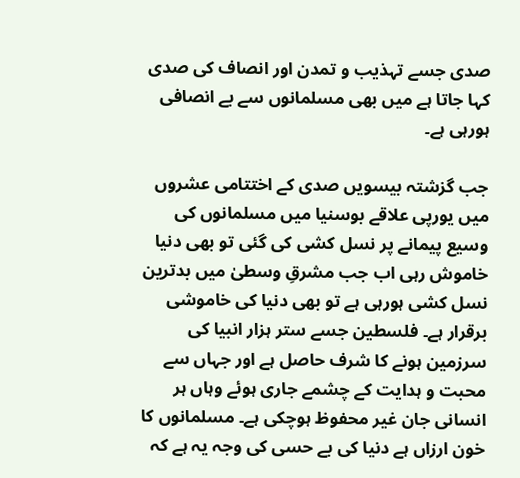صدی جسے تہذیب و تمدن اور انصاف کی صدی کہا جاتا ہے میں بھی مسلمانوں سے بے انصافی ہورہی ہے۔

جب گزشتہ بیسویں صدی کے اختتامی عشروں میں یورپی علاقے بوسنیا میں مسلمانوں کی وسیع پیمانے پر نسل کشی کی گئی تو بھی دنیا خاموش رہی اب جب مشرقِ وسطیٰ میں بدترین نسل کشی ہورہی ہے تو بھی دنیا کی خاموشی برقرار ہے۔ فلسطین جسے ستر ہزار انبیا کی سرزمین ہونے کا شرف حاصل ہے اور جہاں سے محبت و ہدایت کے چشمے جاری ہوئے وہاں ہر انسانی جان غیر محفوظ ہوچکی ہے۔ مسلمانوں کا خون ارزاں ہے دنیا کی بے حسی کی وجہ یہ ہے کہ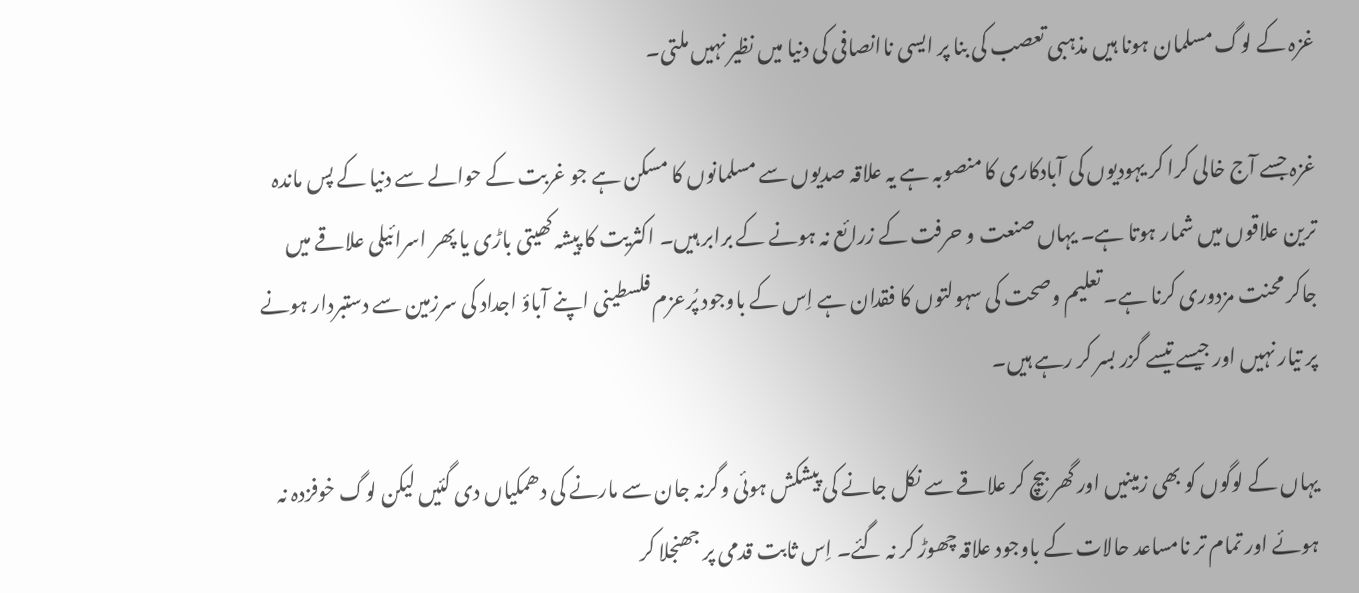غزہ کے لوگ مسلمان ہونا ہیں مذہبی تعصب کی بنا پر ایسی ناانصافی کی دنیا میں نظیر نہیں ملتی۔

غزہ جسے آج خالی کرا کر یہودیوں کی آبادکاری کا منصوبہ ہے یہ علاقہ صدیوں سے مسلمانوں کا مسکن ہے جو غربت کے حوالے سے دنیا کے پس ماندہ ترین علاقوں میں شمار ہوتا ہے۔ یہاں صنعت و حرفت کے زرائع نہ ہونے کے برابر ہیں۔ اکثریت کا پیشہ کھیتی باڑی یا پھر اسرائیلی علاقے میں جاکر محنت مزدوری کرنا ہے۔ تعلیم وصحت کی سہولتوں کا فقدان ہے اِس کے باوجود پُرعزم فلسطینی اپنے آباؤ اجداد کی سرزمین سے دستبردار ہونے پر تیار نہیں اور جیسے تیسے گزر بسر کر رہے ہیں۔

یہاں کے لوگوں کو بھی زمینیں اور گھر بیچ کر علاقے سے نکل جانے کی پیشکش ہوئی وگرنہ جان سے مارنے کی دھمکیاں دی گئیں لیکن لوگ خوفزدہ نہ ہوئے اور تمام تر نامساعد حالات کے باوجود علاقہ چھوڑ کر نہ گئے۔ اِس ثابت قدمی پر جھنجلا کر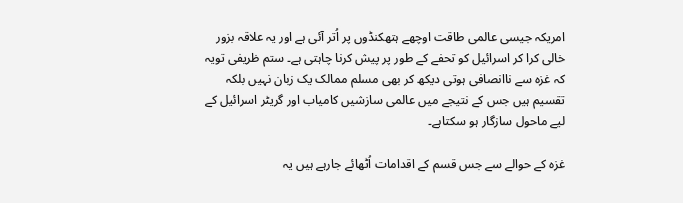امریکہ جیسی عالمی طاقت اوچھے ہتھکنڈوں پر اُتر آئی ہے اور یہ علاقہ بزور خالی کرا کر اسرائیل کو تحفے کے طور پر پیش کرنا چاہتی ہے۔ ستم ظریفی تویہ کہ غزہ سے ناانصافی ہوتی دیکھ کر بھی مسلم ممالک یک زبان نہیں بلکہ تقسیم ہیں جس کے نتیجے میں عالمی سازشیں کامیاب اور گریٹر اسرائیل کے لیے ماحول سازگار ہو سکتاہے۔

غزہ کے حوالے سے جس قسم کے اقدامات اُٹھائے جارہے ہیں یہ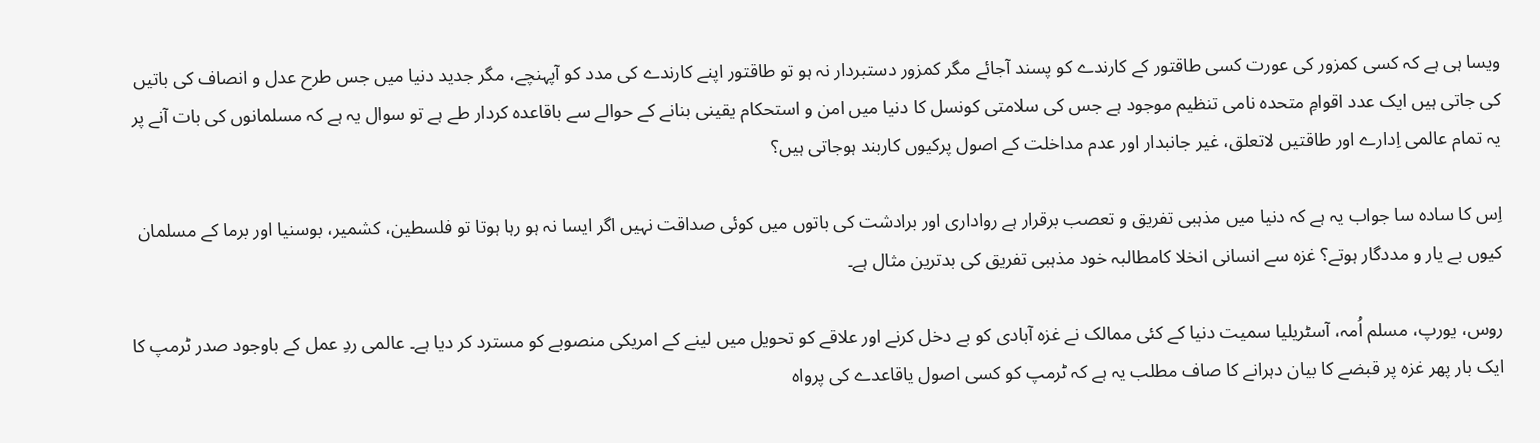ویسا ہی ہے کہ کسی کمزور کی عورت کسی طاقتور کے کارندے کو پسند آجائے مگر کمزور دستبردار نہ ہو تو طاقتور اپنے کارندے کی مدد کو آپہنچے، مگر جدید دنیا میں جس طرح عدل و انصاف کی باتیں کی جاتی ہیں ایک عدد اقوامِ متحدہ نامی تنظیم موجود ہے جس کی سلامتی کونسل کا دنیا میں امن و استحکام یقینی بنانے کے حوالے سے باقاعدہ کردار طے ہے تو سوال یہ ہے کہ مسلمانوں کی بات آنے پر یہ تمام عالمی اِدارے اور طاقتیں لاتعلق، غیر جانبدار اور عدم مداخلت کے اصول پرکیوں کاربند ہوجاتی ہیں؟

اِس کا سادہ سا جواب یہ ہے کہ دنیا میں مذہبی تفریق و تعصب برقرار ہے رواداری اور برادشت کی باتوں میں کوئی صداقت نہیں اگر ایسا نہ ہو رہا ہوتا تو فلسطین، کشمیر، بوسنیا اور برما کے مسلمان کیوں بے یار و مددگار ہوتے؟ غزہ سے انسانی انخلا کامطالبہ خود مذہبی تفریق کی بدترین مثال ہے۔

روس، یورپ، مسلم اُمہ، آسٹریلیا سمیت دنیا کے کئی ممالک نے غزہ آبادی کو بے دخل کرنے اور علاقے کو تحویل میں لینے کے امریکی منصوبے کو مسترد کر دیا ہے۔ عالمی ردِ عمل کے باوجود صدر ٹرمپ کا ایک بار پھر غزہ پر قبضے کا بیان دہرانے کا صاف مطلب یہ ہے کہ ٹرمپ کو کسی اصول یاقاعدے کی پرواہ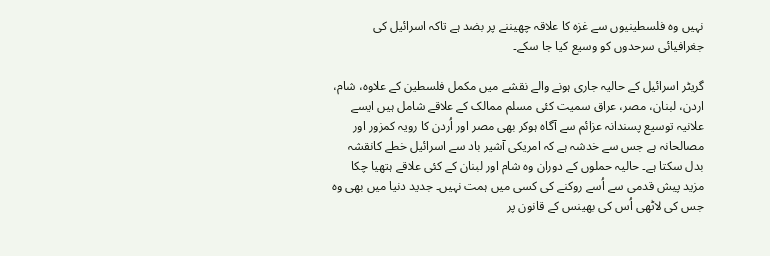نہیں وہ فلسطینیوں سے غزہ کا علاقہ چھیننے پر بضد ہے تاکہ اسرائیل کی جغرافیائی سرحدوں کو وسیع کیا جا سکے۔

گریٹر اسرائیل کے حالیہ جاری ہونے والے نقشے میں مکمل فلسطین کے علاوہ، شام، اردن، لبنان، مصر، عراق سمیت کئی مسلم ممالک کے علاقے شامل ہیں ایسے علانیہ توسیع پسندانہ عزائم سے آگاہ ہوکر بھی مصر اور اُردن کا رویہ کمزور اور مصالحانہ ہے جس سے خدشہ ہے کہ امریکی آشیر باد سے اسرائیل خطے کانقشہ بدل سکتا ہے۔ حالیہ حملوں کے دوران وہ شام اور لبنان کے کئی علاقے ہتھیا چکا مزید پیش قدمی سے اُسے روکنے کی کسی میں ہمت نہیں۔ جدید دنیا میں بھی وہ جس کی لاٹھی اُس کی بھینس کے قانون پر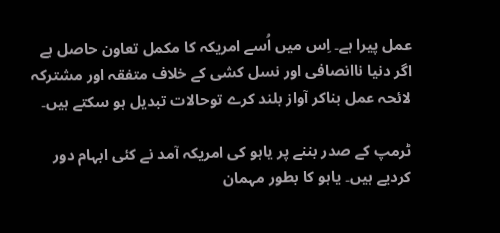عمل پیرا ہے۔ اِس میں اُسے امریکہ کا مکمل تعاون حاصل ہے اگر دنیا ناانصافی اور نسل کشی کے خلاف متفقہ اور مشترکہ لائحہ عمل بناکر آواز بلند کرے توحالات تبدیل ہو سکتے ہیں۔

ٹرمپ کے صدر بننے پر یاہو کی امریکہ آمد نے کئی ابہام دور کردیے ہیں۔ یاہو کا بطور مہمان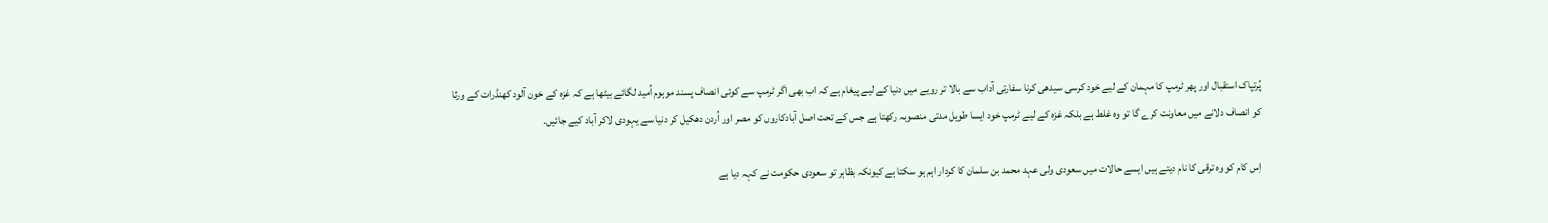پُرتپاک استقبال اور پھر ٹرمپ کا مہمان کے لیے خود کرسی سیدھی کرنا سفارتی آداب سے بالا تر رویے میں دنیا کے لیے پیغام ہے کہ اب بھی اگر ٹرمپ سے کوئی انصاف پسند موہوم اُمید لگائے بیٹھا ہے کہ غزہ کے خون آلود کھنڈرات کے ورثا کو انصاف دلانے میں معاونت کرے گا تو وہ غلط ہے بلکہ غزہ کے لیے ٹرمپ خود ایسا طویل مدتی منصوبہ رکھتا ہے جس کے تحت اصل آبادکاروں کو مصر اور اُردن دھکیل کر دنیا سے یہودی لاکر آباد کیے جائیں۔

اِس کام کو وہ ترقی کا نام دیتے ہیں ایسے حالات میں سعودی ولی عہد محمد بن سلمان کا کردار اہم ہو سکتا ہے کیونکہ بظاہر تو سعودی حکومت نے کہہ دیا ہے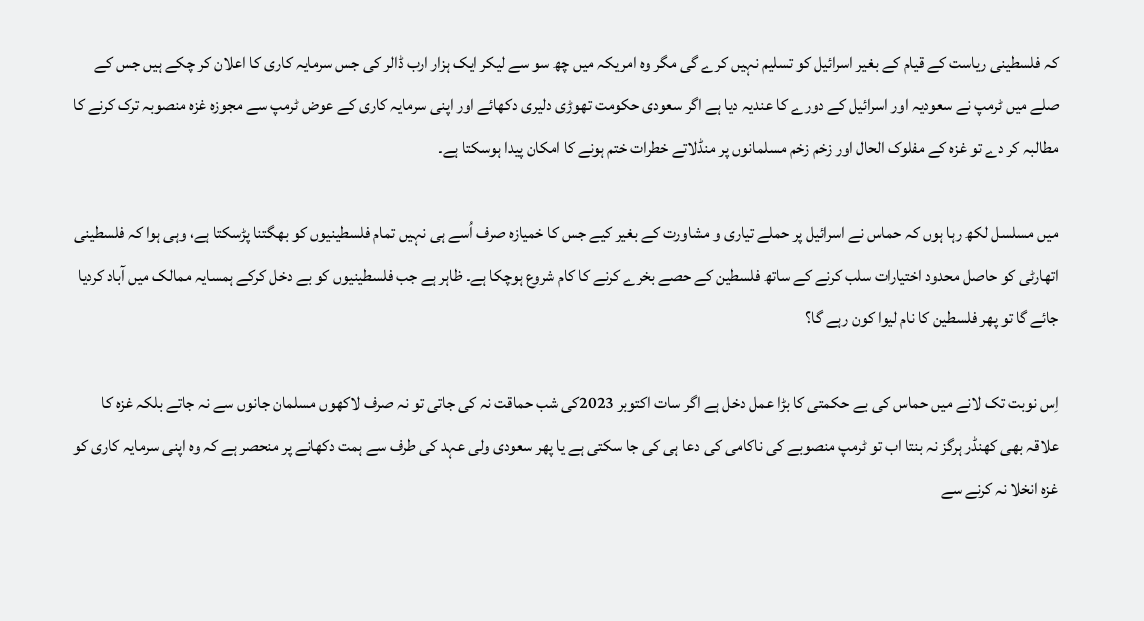کہ فلسطینی ریاست کے قیام کے بغیر اسرائیل کو تسلیم نہیں کرے گی مگر وہ امریکہ میں چھ سو سے لیکر ایک ہزار ارب ڈالر کی جس سرمایہ کاری کا اعلان کر چکے ہیں جس کے صلے میں ٹرمپ نے سعودیہ اور اسرائیل کے دورے کا عندیہ دیا ہے اگر سعودی حکومت تھوڑی دلیری دکھائے اور اپنی سرمایہ کاری کے عوض ٹرمپ سے مجوزہ غزہ منصوبہ ترک کرنے کا مطالبہ کر دے تو غزہ کے مفلوک الحال اور زخم زخم مسلمانوں پر منڈلاتے خطرات ختم ہونے کا امکان پیدا ہوسکتا ہے۔

میں مسلسل لکھ رہا ہوں کہ حماس نے اسرائیل پر حملے تیاری و مشاورت کے بغیر کیے جس کا خمیازہ صرف اُسے ہی نہیں تمام فلسطینیوں کو بھگتنا پڑسکتا ہے، وہی ہوا کہ فلسطینی اتھارٹی کو حاصل محدود اختیارات سلب کرنے کے ساتھ فلسطین کے حصے بخرے کرنے کا کام شروع ہوچکا ہے۔ ظاہر ہے جب فلسطینیوں کو بے دخل کرکے ہمسایہ ممالک میں آباد کردیا جائے گا تو پھر فلسطین کا نام لیوا کون رہے گا؟

اِس نوبت تک لانے میں حماس کی بے حکمتی کا بڑا عمل دخل ہے اگر سات اکتوبر 2023کی شب حماقت نہ کی جاتی تو نہ صرف لاکھوں مسلمان جانوں سے نہ جاتے بلکہ غزہ کا علاقہ بھی کھنڈر ہرگز نہ بنتا اب تو ٹرمپ منصوبے کی ناکامی کی دعا ہی کی جا سکتی ہے یا پھر سعودی ولی عہد کی طرف سے ہمت دکھانے پر منحصر ہے کہ وہ اپنی سرمایہ کاری کو غزہ انخلا نہ کرنے سے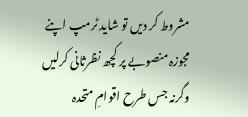مشروط کر دیں تو شاید ٹرمپ اپنے مجوزہ منصوبے پر کچھ نظرثانی کرلیں وگرنہ جس طرح اقوامِ متحدہ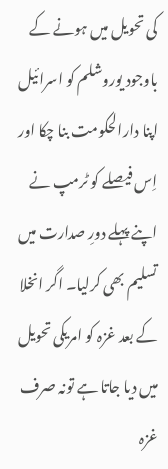کی تحویل میں ہونے کے باوجود یوروشلم کو اسرائیل اپنا دارالحکومت بنا چکا اور اِس فیصلے کو ٹرمپ نے اپنے پہلے دورِ صدارت میں تسلیم بھی کرلیا۔ اگر انخلا کے بعد غزہ کو امریکی تحویل میں دیا جاتا ہے تونہ صرف غزہ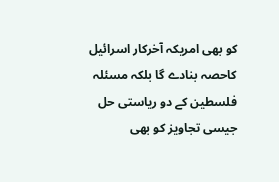کو بھی امریکہ آخرکار اسرائیل کاحصہ بنادے گا بلکہ مسئلہ فلسطین کے دو ریاستی حل جیسی تجاویز کو بھی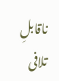ناقابلِ تلافی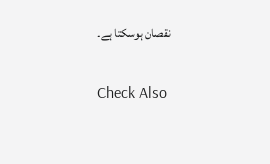نقصان ہوسکتا ہے۔

Check Also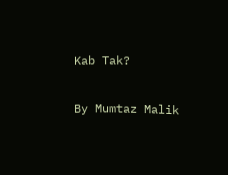Kab Tak?

By Mumtaz Malik